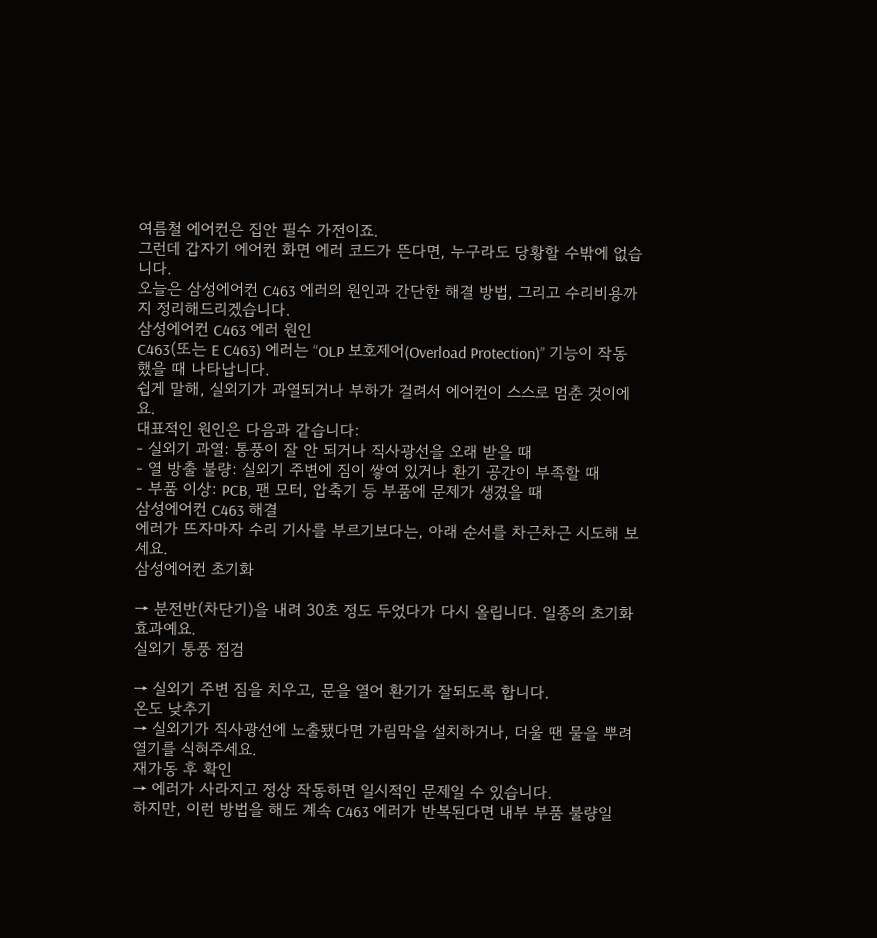여름철 에어컨은 집안 필수 가전이죠.
그런데 갑자기 에어컨 화면 에러 코드가 뜬다면, 누구라도 당황할 수밖에 없습니다.
오늘은 삼성에어컨 C463 에러의 원인과 간단한 해결 방법, 그리고 수리비용까지 정리해드리겠습니다.
삼성에어컨 C463 에러 원인
C463(또는 E C463) 에러는 “OLP 보호제어(Overload Protection)” 기능이 작동했을 때 나타납니다.
쉽게 말해, 실외기가 과열되거나 부하가 걸려서 에어컨이 스스로 멈춘 것이에요.
대표적인 원인은 다음과 같습니다:
- 실외기 과열: 통풍이 잘 안 되거나 직사광선을 오래 받을 때
- 열 방출 불량: 실외기 주변에 짐이 쌓여 있거나 환기 공간이 부족할 때
- 부품 이상: PCB, 팬 모터, 압축기 등 부품에 문제가 생겼을 때
삼성에어컨 C463 해결
에러가 뜨자마자 수리 기사를 부르기보다는, 아래 순서를 차근차근 시도해 보세요.
삼성에어컨 초기화

→ 분전반(차단기)을 내려 30초 정도 두었다가 다시 올립니다. 일종의 초기화 효과예요.
실외기 통풍 점검

→ 실외기 주변 짐을 치우고, 문을 열어 환기가 잘되도록 합니다.
온도 낮추기
→ 실외기가 직사광선에 노출됐다면 가림막을 설치하거나, 더울 땐 물을 뿌려 열기를 식혀주세요.
재가동 후 확인
→ 에러가 사라지고 정상 작동하면 일시적인 문제일 수 있습니다.
하지만, 이런 방법을 해도 계속 C463 에러가 반복된다면 내부 부품 불량일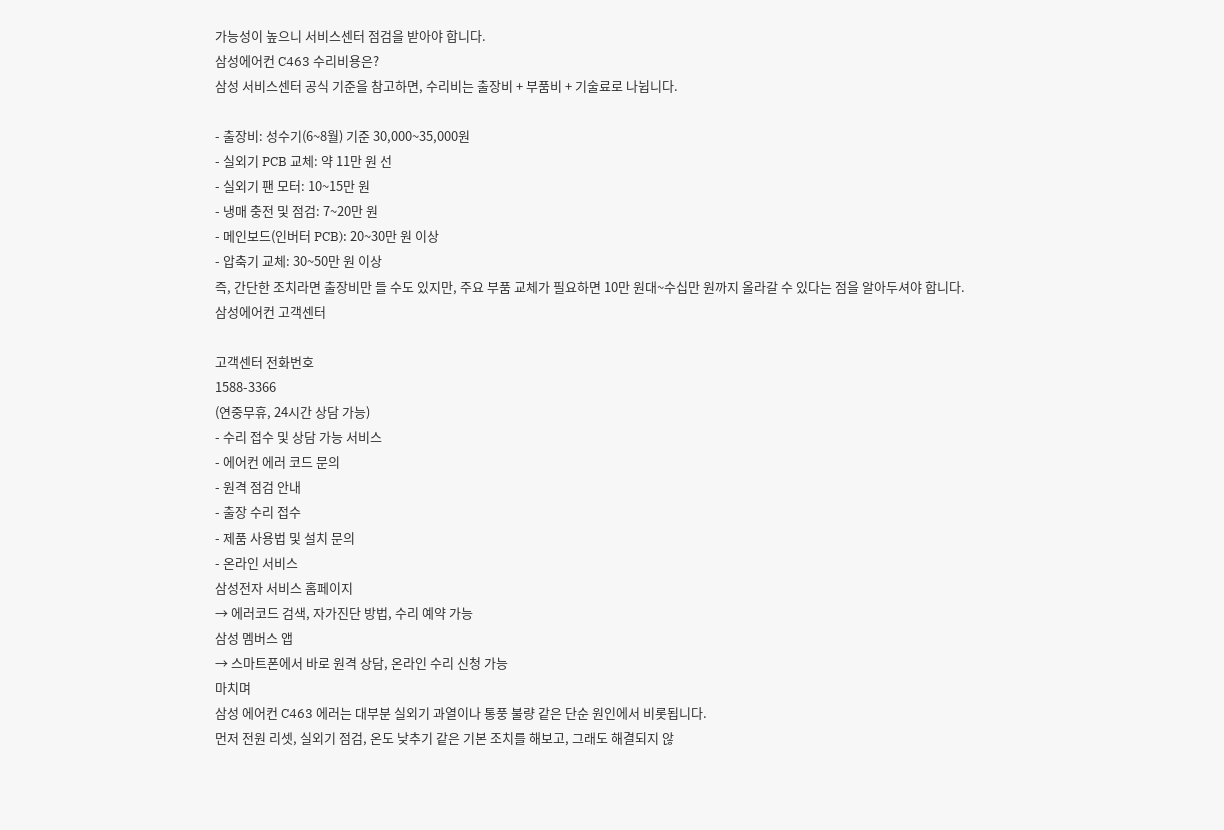가능성이 높으니 서비스센터 점검을 받아야 합니다.
삼성에어컨 C463 수리비용은?
삼성 서비스센터 공식 기준을 참고하면, 수리비는 출장비 + 부품비 + 기술료로 나뉩니다.

- 출장비: 성수기(6~8월) 기준 30,000~35,000원
- 실외기 PCB 교체: 약 11만 원 선
- 실외기 팬 모터: 10~15만 원
- 냉매 충전 및 점검: 7~20만 원
- 메인보드(인버터 PCB): 20~30만 원 이상
- 압축기 교체: 30~50만 원 이상
즉, 간단한 조치라면 출장비만 들 수도 있지만, 주요 부품 교체가 필요하면 10만 원대~수십만 원까지 올라갈 수 있다는 점을 알아두셔야 합니다.
삼성에어컨 고객센터

고객센터 전화번호
1588-3366
(연중무휴, 24시간 상담 가능)
- 수리 접수 및 상담 가능 서비스
- 에어컨 에러 코드 문의
- 원격 점검 안내
- 출장 수리 접수
- 제품 사용법 및 설치 문의
- 온라인 서비스
삼성전자 서비스 홈페이지
→ 에러코드 검색, 자가진단 방법, 수리 예약 가능
삼성 멤버스 앱
→ 스마트폰에서 바로 원격 상담, 온라인 수리 신청 가능
마치며
삼성 에어컨 C463 에러는 대부분 실외기 과열이나 통풍 불량 같은 단순 원인에서 비롯됩니다.
먼저 전원 리셋, 실외기 점검, 온도 낮추기 같은 기본 조치를 해보고, 그래도 해결되지 않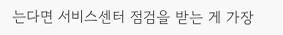는다면 서비스센터 점검을 받는 게 가장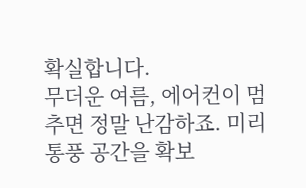확실합니다.
무더운 여름, 에어컨이 멈추면 정말 난감하죠. 미리 통풍 공간을 확보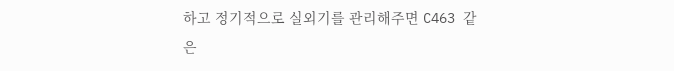하고 정기적으로 실외기를 관리해주면 C463 같은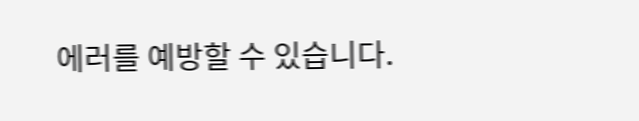에러를 예방할 수 있습니다.